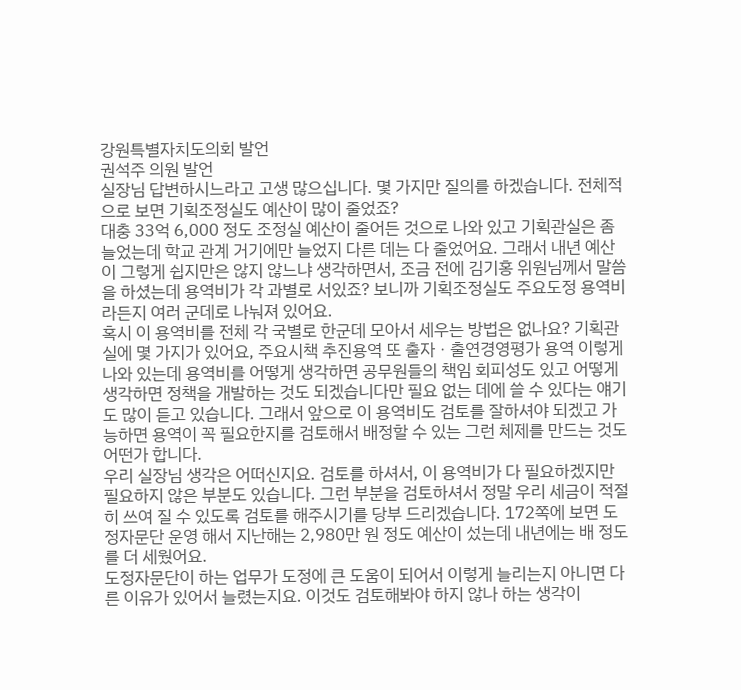강원특별자치도의회 발언
권석주 의원 발언
실장님 답변하시느라고 고생 많으십니다. 몇 가지만 질의를 하겠습니다. 전체적으로 보면 기획조정실도 예산이 많이 줄었죠?
대충 33억 6,000 정도 조정실 예산이 줄어든 것으로 나와 있고 기획관실은 좀 늘었는데 학교 관계 거기에만 늘었지 다른 데는 다 줄었어요. 그래서 내년 예산이 그렇게 쉽지만은 않지 않느냐 생각하면서, 조금 전에 김기홍 위원님께서 말씀을 하셨는데 용역비가 각 과별로 서있죠? 보니까 기획조정실도 주요도정 용역비라든지 여러 군데로 나눠져 있어요.
혹시 이 용역비를 전체 각 국별로 한군데 모아서 세우는 방법은 없나요? 기획관실에 몇 가지가 있어요, 주요시책 추진용역 또 출자ㆍ출연경영평가 용역 이렇게 나와 있는데 용역비를 어떻게 생각하면 공무원들의 책임 회피성도 있고 어떻게 생각하면 정책을 개발하는 것도 되겠습니다만 필요 없는 데에 쓸 수 있다는 얘기도 많이 듣고 있습니다. 그래서 앞으로 이 용역비도 검토를 잘하셔야 되겠고 가능하면 용역이 꼭 필요한지를 검토해서 배정할 수 있는 그런 체제를 만드는 것도 어떤가 합니다.
우리 실장님 생각은 어떠신지요. 검토를 하셔서, 이 용역비가 다 필요하겠지만 필요하지 않은 부분도 있습니다. 그런 부분을 검토하셔서 정말 우리 세금이 적절히 쓰여 질 수 있도록 검토를 해주시기를 당부 드리겠습니다. 172쪽에 보면 도정자문단 운영 해서 지난해는 2,980만 원 정도 예산이 섰는데 내년에는 배 정도를 더 세웠어요.
도정자문단이 하는 업무가 도정에 큰 도움이 되어서 이렇게 늘리는지 아니면 다른 이유가 있어서 늘렸는지요. 이것도 검토해봐야 하지 않나 하는 생각이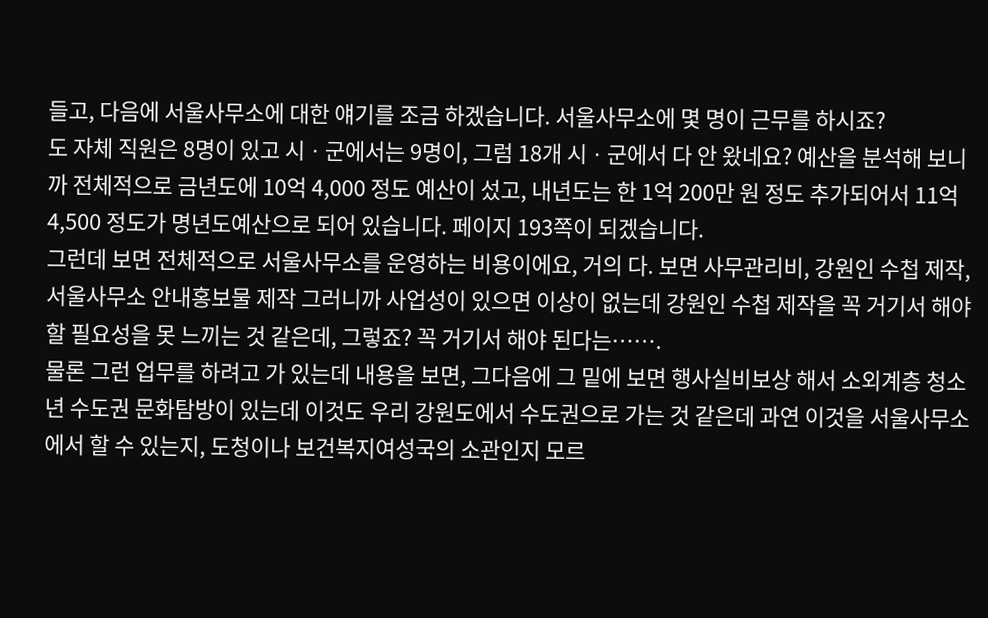들고, 다음에 서울사무소에 대한 얘기를 조금 하겠습니다. 서울사무소에 몇 명이 근무를 하시죠?
도 자체 직원은 8명이 있고 시ㆍ군에서는 9명이, 그럼 18개 시ㆍ군에서 다 안 왔네요? 예산을 분석해 보니까 전체적으로 금년도에 10억 4,000 정도 예산이 섰고, 내년도는 한 1억 200만 원 정도 추가되어서 11억 4,500 정도가 명년도예산으로 되어 있습니다. 페이지 193쪽이 되겠습니다.
그런데 보면 전체적으로 서울사무소를 운영하는 비용이에요, 거의 다. 보면 사무관리비, 강원인 수첩 제작, 서울사무소 안내홍보물 제작 그러니까 사업성이 있으면 이상이 없는데 강원인 수첩 제작을 꼭 거기서 해야 할 필요성을 못 느끼는 것 같은데, 그렇죠? 꼭 거기서 해야 된다는…….
물론 그런 업무를 하려고 가 있는데 내용을 보면, 그다음에 그 밑에 보면 행사실비보상 해서 소외계층 청소년 수도권 문화탐방이 있는데 이것도 우리 강원도에서 수도권으로 가는 것 같은데 과연 이것을 서울사무소에서 할 수 있는지, 도청이나 보건복지여성국의 소관인지 모르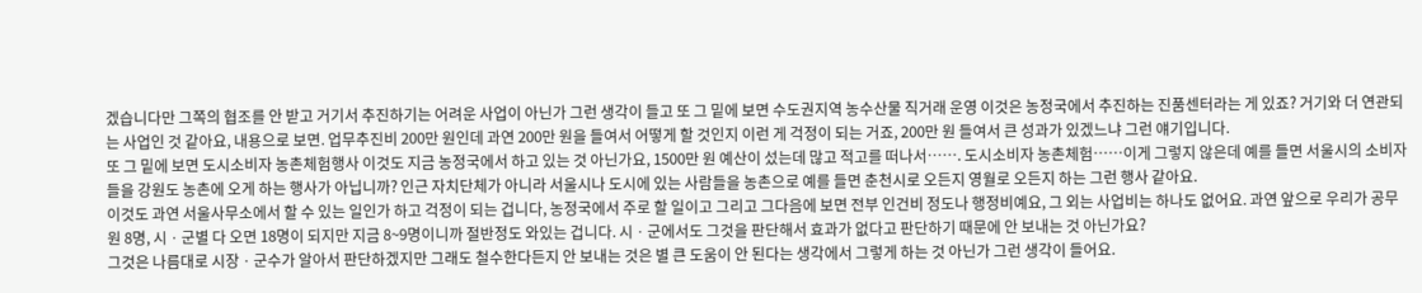겠습니다만 그쪽의 협조를 안 받고 거기서 추진하기는 어려운 사업이 아닌가 그런 생각이 들고 또 그 밑에 보면 수도권지역 농수산물 직거래 운영 이것은 농정국에서 추진하는 진품센터라는 게 있죠? 거기와 더 연관되는 사업인 것 같아요, 내용으로 보면. 업무추진비 200만 원인데 과연 200만 원을 들여서 어떻게 할 것인지 이런 게 걱정이 되는 거죠, 200만 원 들여서 큰 성과가 있겠느냐 그런 얘기입니다.
또 그 밑에 보면 도시소비자 농촌체험행사 이것도 지금 농정국에서 하고 있는 것 아닌가요, 1500만 원 예산이 섰는데 많고 적고를 떠나서……. 도시소비자 농촌체험……이게 그렇지 않은데 예를 들면 서울시의 소비자들을 강원도 농촌에 오게 하는 행사가 아닙니까? 인근 자치단체가 아니라 서울시나 도시에 있는 사람들을 농촌으로 예를 들면 춘천시로 오든지 영월로 오든지 하는 그런 행사 같아요.
이것도 과연 서울사무소에서 할 수 있는 일인가 하고 걱정이 되는 겁니다, 농정국에서 주로 할 일이고 그리고 그다음에 보면 전부 인건비 정도나 행정비예요, 그 외는 사업비는 하나도 없어요. 과연 앞으로 우리가 공무원 8명, 시ㆍ군별 다 오면 18명이 되지만 지금 8~9명이니까 절반정도 와있는 겁니다. 시ㆍ군에서도 그것을 판단해서 효과가 없다고 판단하기 때문에 안 보내는 것 아닌가요?
그것은 나름대로 시장ㆍ군수가 알아서 판단하겠지만 그래도 철수한다든지 안 보내는 것은 별 큰 도움이 안 된다는 생각에서 그렇게 하는 것 아닌가 그런 생각이 들어요.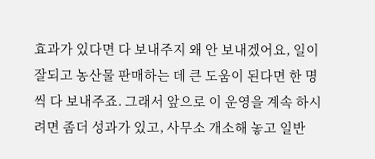효과가 있다면 다 보내주지 왜 안 보내겠어요, 일이 잘되고 농산물 판매하는 데 큰 도움이 된다면 한 명씩 다 보내주죠. 그래서 앞으로 이 운영을 계속 하시려면 좀더 성과가 있고, 사무소 개소해 놓고 일반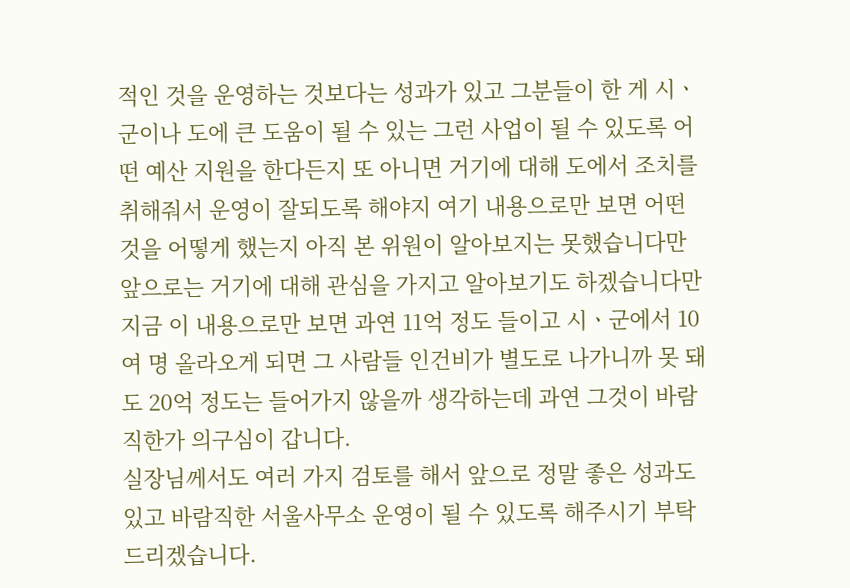적인 것을 운영하는 것보다는 성과가 있고 그분들이 한 게 시ㆍ군이나 도에 큰 도움이 될 수 있는 그런 사업이 될 수 있도록 어떤 예산 지원을 한다든지 또 아니면 거기에 대해 도에서 조치를 취해줘서 운영이 잘되도록 해야지 여기 내용으로만 보면 어떤 것을 어떻게 했는지 아직 본 위원이 알아보지는 못했습니다만 앞으로는 거기에 대해 관심을 가지고 알아보기도 하겠습니다만 지금 이 내용으로만 보면 과연 11억 정도 들이고 시ㆍ군에서 10여 명 올라오게 되면 그 사람들 인건비가 별도로 나가니까 못 돼도 20억 정도는 들어가지 않을까 생각하는데 과연 그것이 바람직한가 의구심이 갑니다.
실장님께서도 여러 가지 검토를 해서 앞으로 정말 좋은 성과도 있고 바람직한 서울사무소 운영이 될 수 있도록 해주시기 부탁드리겠습니다.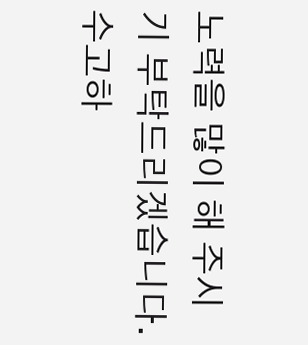노력을 많이 해 주시기 부탁드리겠습니다. 수고하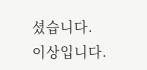셨습니다.
이상입니다.